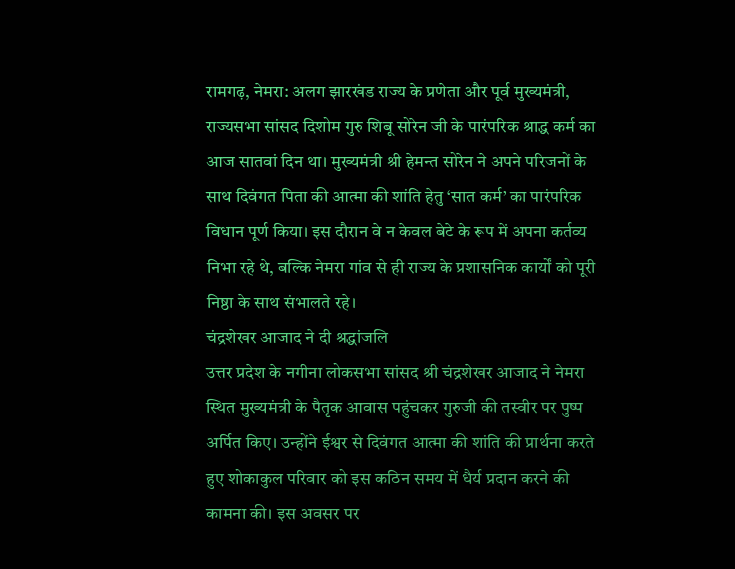रामगढ़, नेमरा: अलग झारखंड राज्य के प्रणेता और पूर्व मुख्यमंत्री, राज्यसभा सांसद दिशोम गुरु शिबू सोरेन जी के पारंपरिक श्राद्ध कर्म का आज सातवां दिन था। मुख्यमंत्री श्री हेमन्त सोरेन ने अपने परिजनों के साथ दिवंगत पिता की आत्मा की शांति हेतु ‘सात कर्म’ का पारंपरिक विधान पूर्ण किया। इस दौरान वे न केवल बेटे के रूप में अपना कर्तव्य निभा रहे थे, बल्कि नेमरा गांव से ही राज्य के प्रशासनिक कार्यों को पूरी निष्ठा के साथ संभालते रहे।
चंद्रशेखर आजाद ने दी श्रद्धांजलि
उत्तर प्रदेश के नगीना लोकसभा सांसद श्री चंद्रशेखर आजाद ने नेमरा स्थित मुख्यमंत्री के पैतृक आवास पहुंचकर गुरुजी की तस्वीर पर पुष्प अर्पित किए। उन्होंने ईश्वर से दिवंगत आत्मा की शांति की प्रार्थना करते हुए शोकाकुल परिवार को इस कठिन समय में धैर्य प्रदान करने की कामना की। इस अवसर पर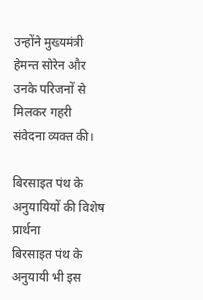उन्होंने मुख्यमंत्री हेमन्त सोरेन और उनके परिजनों से मिलकर गहरी संवेदना व्यक्त की।

बिरसाइत पंथ के अनुयायियों की विशेष प्रार्थना
बिरसाइत पंथ के अनुयायी भी इस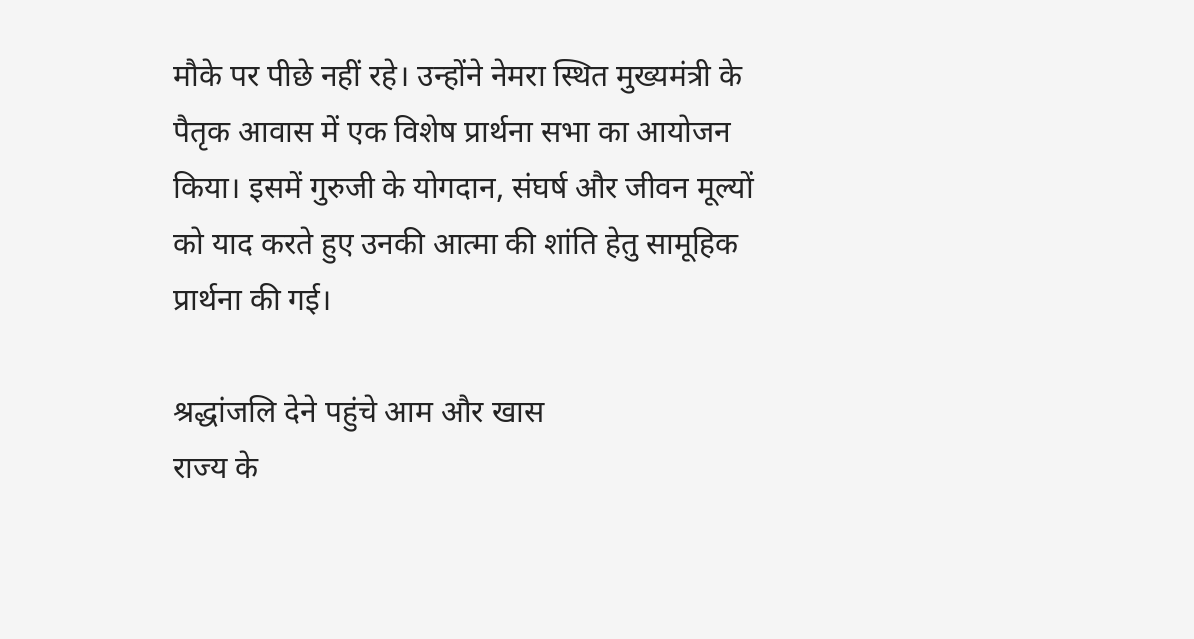मौके पर पीछे नहीं रहे। उन्होंने नेमरा स्थित मुख्यमंत्री के पैतृक आवास में एक विशेष प्रार्थना सभा का आयोजन किया। इसमें गुरुजी के योगदान, संघर्ष और जीवन मूल्यों को याद करते हुए उनकी आत्मा की शांति हेतु सामूहिक प्रार्थना की गई।

श्रद्धांजलि देने पहुंचे आम और खास
राज्य के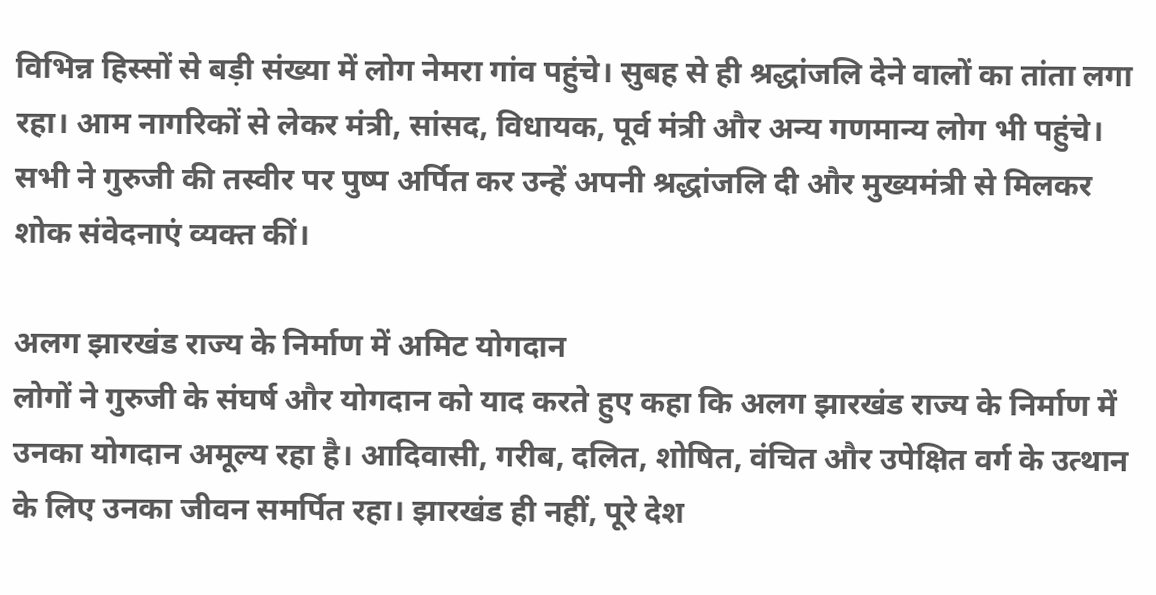विभिन्न हिस्सों से बड़ी संख्या में लोग नेमरा गांव पहुंचे। सुबह से ही श्रद्धांजलि देने वालों का तांता लगा रहा। आम नागरिकों से लेकर मंत्री, सांसद, विधायक, पूर्व मंत्री और अन्य गणमान्य लोग भी पहुंचे। सभी ने गुरुजी की तस्वीर पर पुष्प अर्पित कर उन्हें अपनी श्रद्धांजलि दी और मुख्यमंत्री से मिलकर शोक संवेदनाएं व्यक्त कीं।

अलग झारखंड राज्य के निर्माण में अमिट योगदान
लोगों ने गुरुजी के संघर्ष और योगदान को याद करते हुए कहा कि अलग झारखंड राज्य के निर्माण में उनका योगदान अमूल्य रहा है। आदिवासी, गरीब, दलित, शोषित, वंचित और उपेक्षित वर्ग के उत्थान के लिए उनका जीवन समर्पित रहा। झारखंड ही नहीं, पूरे देश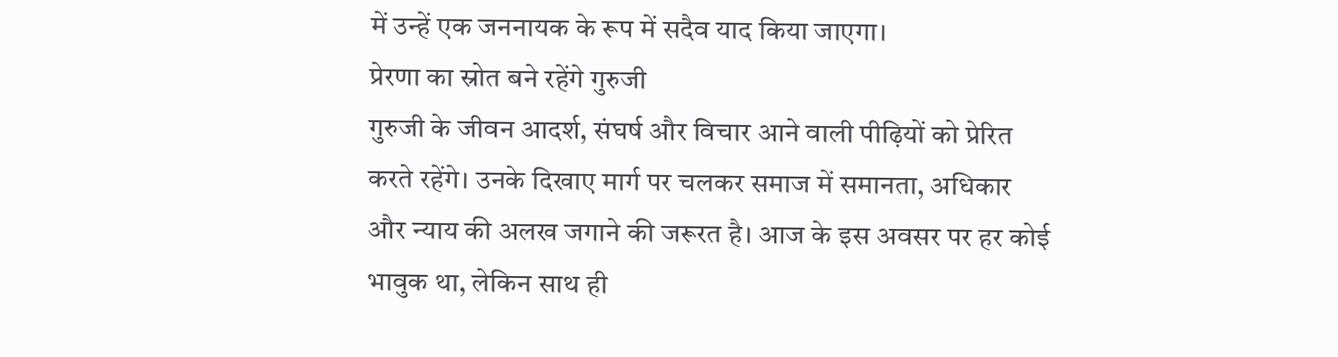में उन्हें एक जननायक के रूप में सदैव याद किया जाएगा।
प्रेरणा का स्रोत बने रहेंगे गुरुजी
गुरुजी के जीवन आदर्श, संघर्ष और विचार आने वाली पीढ़ियों को प्रेरित करते रहेंगे। उनके दिखाए मार्ग पर चलकर समाज में समानता, अधिकार और न्याय की अलख जगाने की जरूरत है। आज के इस अवसर पर हर कोई भावुक था, लेकिन साथ ही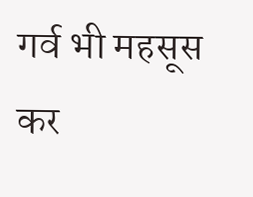गर्व भी महसूस कर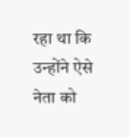रहा था कि उन्होंने ऐसे नेता को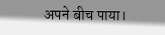अपने बीच पाया।